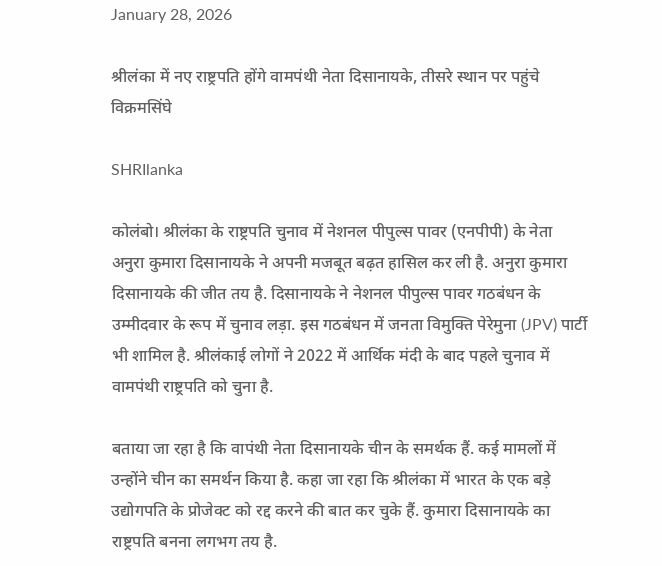January 28, 2026

श्रीलंका में नए राष्ट्रपति होंगे वामपंथी नेता दिसानायके, तीसरे स्थान पर पहुंचे विक्रमसिंघे

SHRIlanka

कोलंबो। श्रीलंका के राष्ट्रपति चुनाव में नेशनल पीपुल्स पावर (एनपीपी) के नेता अनुरा कुमारा दिसानायके ने अपनी मजबूत बढ़त हासिल कर ली है. अनुरा कुमारा दिसानायके की जीत तय है. दिसानायके ने नेशनल पीपुल्स पावर गठबंधन के उम्मीदवार के रूप में चुनाव लड़ा. इस गठबंधन में जनता विमुक्ति पेरेमुना (JPV) पार्टी भी शामिल है. श्रीलंकाई लोगों ने 2022 में आर्थिक मंदी के बाद पहले चुनाव में वामपंथी राष्ट्रपति को चुना है.

बताया जा रहा है कि वापंथी नेता दिसानायके चीन के समर्थक हैं. कई मामलों में उन्होंने चीन का समर्थन किया है. कहा जा रहा कि श्रीलंका में भारत के एक बड़े उद्योगपति के प्रोजेक्ट को रद्द करने की बात कर चुके हैं. कुमारा दिसानायके का राष्ट्रपति बनना लगभग तय है.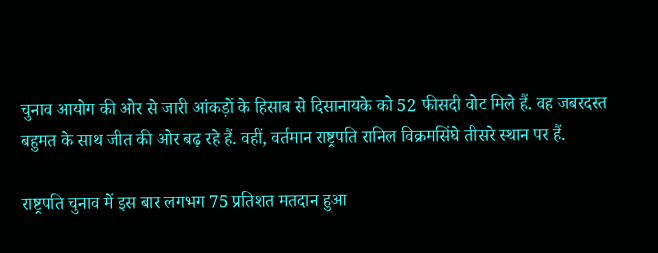चुनाव आयोग की ओर से जारी आंकड़ों के हिसाब से दिसानायके को 52 फीसदी वोट मिले हैं. वह जबरदस्त बहुमत के साथ जीत की ओर बढ़ रहे हैं. वहीं, वर्तमान राष्ट्रपति रानिल विक्रमसिंघे तीसरे स्थान पर हैं.

राष्ट्रपति चुनाव में इस बार लगभग 75 प्रतिशत मतदान हुआ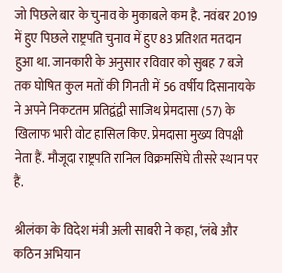जो पिछले बार के चुनाव के मुकाबले कम है. नवंबर 2019 में हुए पिछले राष्ट्रपति चुनाव में हुए 83 प्रतिशत मतदान हुआ था. जानकारी के अनुसार रविवार को सुबह 7 बजे तक घोषित कुल मतों की गिनती में 56 वर्षीय दिसानायके ने अपने निकटतम प्रतिद्वंद्वी साजिथ प्रेमदासा (57) के खिलाफ भारी वोट हासिल किए. प्रेमदासा मुख्य विपक्षी नेता हैं. मौजूदा राष्ट्रपति रानिल विक्रमसिंघे तीसरे स्थान पर हैं.

श्रीलंका के विदेश मंत्री अली साबरी ने कहा, ‘लंबे और कठिन अभियान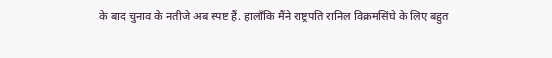के बाद चुनाव के नतीजे अब स्पष्ट हैं. हालाँकि मैंने राष्ट्रपति रानिल विक्रमसिंघे के लिए बहुत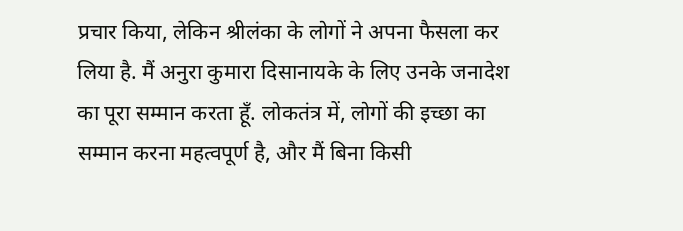प्रचार किया, लेकिन श्रीलंका के लोगों ने अपना फैसला कर लिया है. मैं अनुरा कुमारा दिसानायके के लिए उनके जनादेश का पूरा सम्मान करता हूँ. लोकतंत्र में, लोगों की इच्छा का सम्मान करना महत्वपूर्ण है, और मैं बिना किसी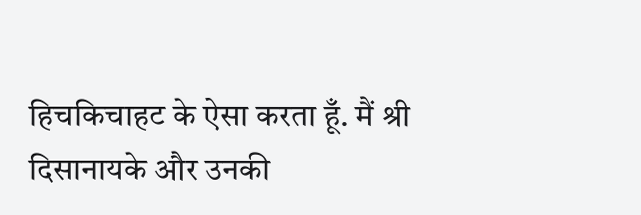हिचकिचाहट के ऐसा करता हूँ. मैं श्री दिसानायके और उनकी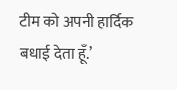टीम को अपनी हार्दिक बधाई देता हूँ.’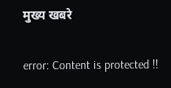मुख्य खबरे

error: Content is protected !!